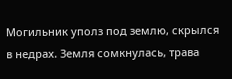Могильник уполз под землю, скрылся в недрах. Земля сомкнулась, трава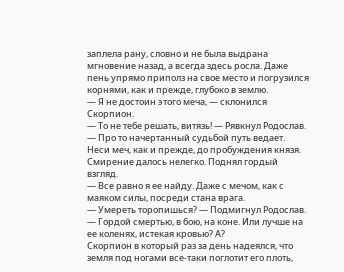заплела рану, словно и не была выдрана мгновение назад, а всегда здесь росла. Даже пень упрямо приполз на свое место и погрузился корнями, как и прежде, глубоко в землю.
— Я не достоин этого меча, — склонился Скорпион.
— То не тебе решать, витязь! — Рявкнул Родослав. — Про то начертанный судьбой путь ведает. Неси меч, как и прежде, до пробуждения князя.
Смирение далось нелегко. Поднял гордый взгляд.
— Все равно я ее найду. Даже с мечом, как с маяком силы, посреди стана врага.
— Умереть торопишься? — Подмигнул Родослав. — Гордой смертью, в бою, на коне. Или лучше на ее коленях, истекая кровью? А?
Скорпион в который раз за день надеялся, что земля под ногами все-таки поглотит его плоть,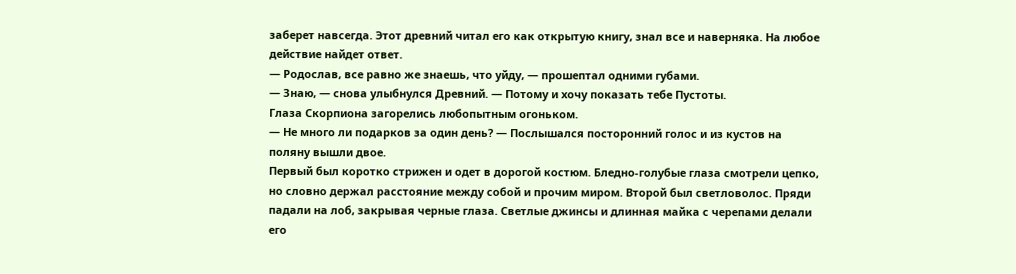заберет навсегда. Этот древний читал его как открытую книгу, знал все и наверняка. На любое действие найдет ответ.
— Родослав, все равно же знаешь, что уйду, — прошептал одними губами.
— Знаю, — снова улыбнулся Древний. — Потому и хочу показать тебе Пустоты.
Глаза Скорпиона загорелись любопытным огоньком.
— Не много ли подарков за один день? — Послышался посторонний голос и из кустов на поляну вышли двое.
Первый был коротко стрижен и одет в дорогой костюм. Бледно-голубые глаза смотрели цепко, но словно держал расстояние между собой и прочим миром. Второй был светловолос. Пряди падали на лоб, закрывая черные глаза. Светлые джинсы и длинная майка с черепами делали его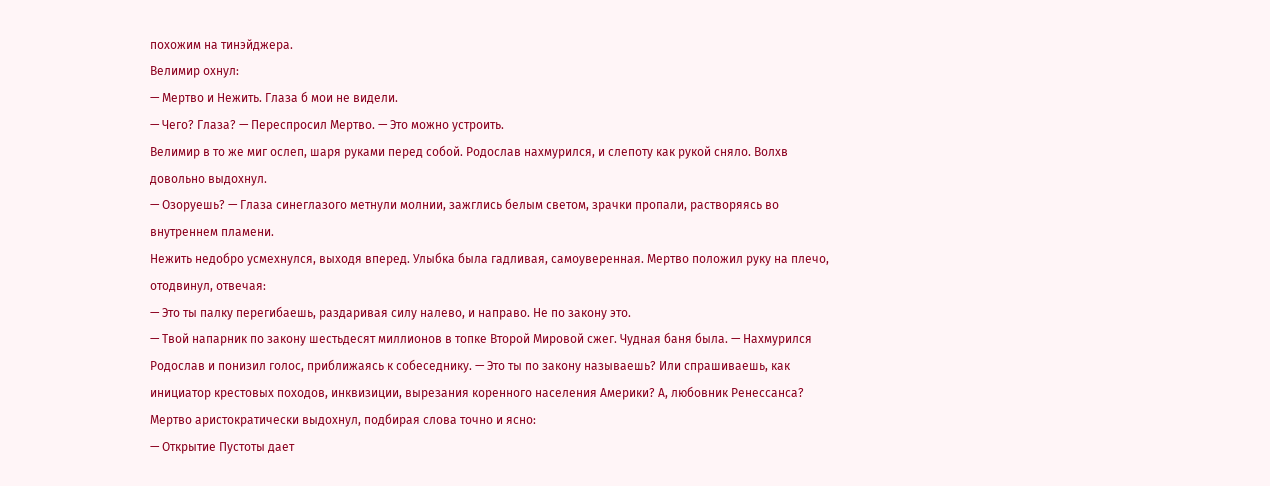похожим на тинэйджера.
Велимир охнул:
— Мертво и Нежить. Глаза б мои не видели.
— Чего? Глаза? — Переспросил Мертво. — Это можно устроить.
Велимир в то же миг ослеп, шаря руками перед собой. Родослав нахмурился, и слепоту как рукой сняло. Волхв довольно выдохнул.
— Озоруешь? — Глаза синеглазого метнули молнии, зажглись белым светом, зрачки пропали, растворяясь во внутреннем пламени.
Нежить недобро усмехнулся, выходя вперед. Улыбка была гадливая, самоуверенная. Мертво положил руку на плечо, отодвинул, отвечая:
— Это ты палку перегибаешь, раздаривая силу налево, и направо. Не по закону это.
— Твой напарник по закону шестьдесят миллионов в топке Второй Мировой сжег. Чудная баня была. — Нахмурился Родослав и понизил голос, приближаясь к собеседнику. — Это ты по закону называешь? Или спрашиваешь, как инициатор крестовых походов, инквизиции, вырезания коренного населения Америки? А, любовник Ренессанса?
Мертво аристократически выдохнул, подбирая слова точно и ясно:
— Открытие Пустоты дает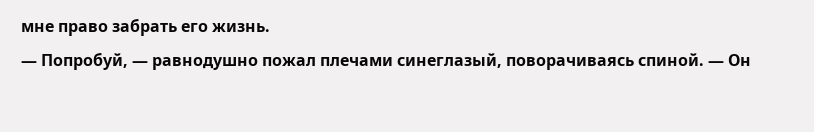мне право забрать его жизнь.
— Попробуй, — равнодушно пожал плечами синеглазый, поворачиваясь спиной. — Он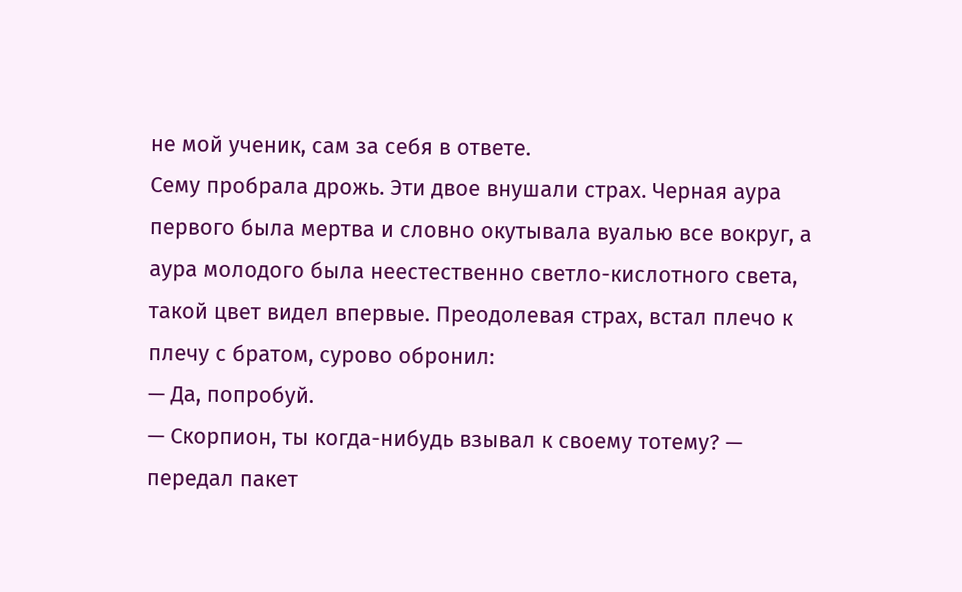не мой ученик, сам за себя в ответе.
Сему пробрала дрожь. Эти двое внушали страх. Черная аура первого была мертва и словно окутывала вуалью все вокруг, а аура молодого была неестественно светло-кислотного света, такой цвет видел впервые. Преодолевая страх, встал плечо к плечу с братом, сурово обронил:
— Да, попробуй.
— Скорпион, ты когда-нибудь взывал к своему тотему? — передал пакет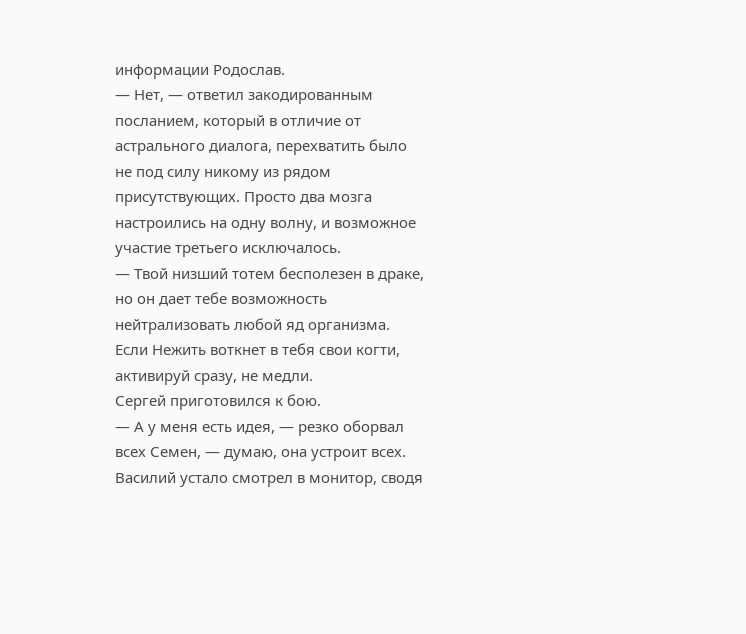информации Родослав.
— Нет, — ответил закодированным посланием, который в отличие от астрального диалога, перехватить было не под силу никому из рядом присутствующих. Просто два мозга настроились на одну волну, и возможное участие третьего исключалось.
— Твой низший тотем бесполезен в драке, но он дает тебе возможность нейтрализовать любой яд организма. Если Нежить воткнет в тебя свои когти, активируй сразу, не медли.
Сергей приготовился к бою.
— А у меня есть идея, — резко оборвал всех Семен, — думаю, она устроит всех.
Василий устало смотрел в монитор, сводя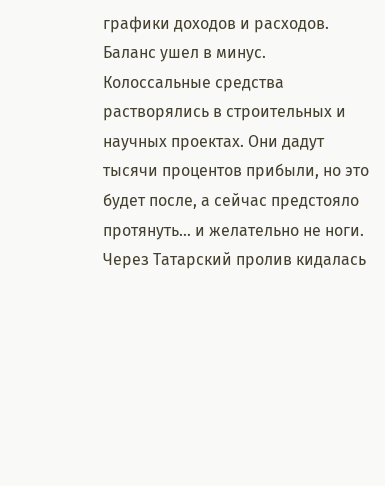графики доходов и расходов. Баланс ушел в минус. Колоссальные средства растворялись в строительных и научных проектах. Они дадут тысячи процентов прибыли, но это будет после, а сейчас предстояло протянуть… и желательно не ноги.
Через Татарский пролив кидалась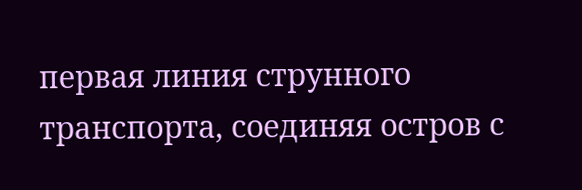первая линия струнного транспорта, соединяя остров с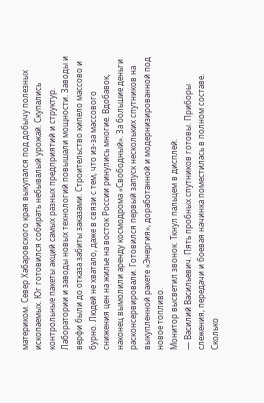материком. Север Хабаровского края выкупался под добычу полезных ископаемых. Юг готовился собирать небывалый урожай. Скупались контрольные пакеты акций самых разных предприятий и структур. Лаборатории и заводы новых технологий повышали мощности. Заводы и верфи были до отказа забиты заказами. Строительство кипело массово и бурно. Людей не хватало, даже в связи с тем, что из-за массового снижения цен на жилье на восток России ринулись многие. Вдобавок, наконец вымолили аренду космодрома «Свободный». За большие деньги расконсервировали. Готовился первый запуск нескольких спутников на выкупленной ракете «Энергия», доработанной и модернизированной под новое топливо.
Монитор высветил звонок. Ткнул пальцем в дисплей.
— Василий Васильевич. Пять пробных спутников готовы. Приборы слежения, передачи и боевая начинка поместилась в полном составе. Сколько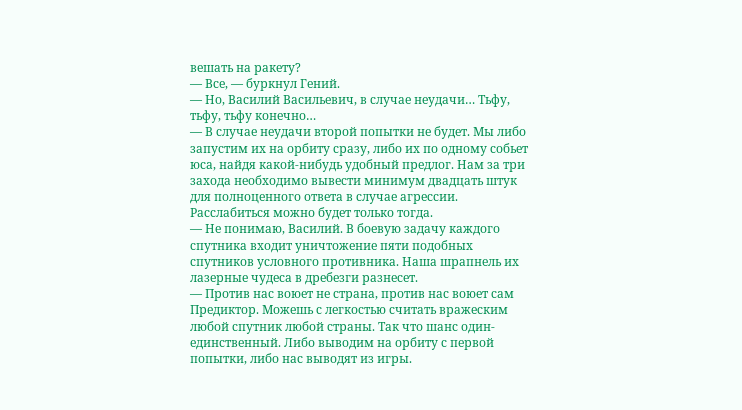вешать на ракету?
— Все, — буркнул Гений.
— Но, Василий Васильевич, в случае неудачи… Тьфу, тьфу, тьфу конечно…
— В случае неудачи второй попытки не будет. Мы либо запустим их на орбиту сразу, либо их по одному собьет юса, найдя какой-нибудь удобный предлог. Нам за три захода необходимо вывести минимум двадцать штук для полноценного ответа в случае агрессии. Расслабиться можно будет только тогда.
— Не понимаю, Василий. В боевую задачу каждого спутника входит уничтожение пяти подобных спутников условного противника. Наша шрапнель их лазерные чудеса в дребезги разнесет.
— Против нас воюет не страна, против нас воюет сам Предиктор. Можешь с легкостью считать вражеским любой спутник любой страны. Так что шанс один-единственный. Либо выводим на орбиту с первой попытки, либо нас выводят из игры.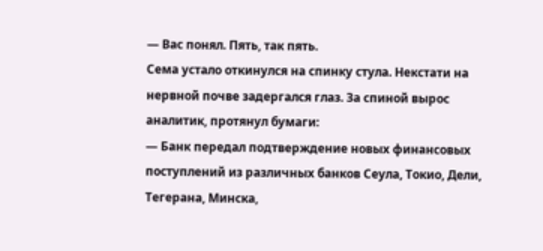— Вас понял. Пять, так пять.
Сема устало откинулся на спинку стула. Некстати на нервной почве задергался глаз. За спиной вырос аналитик, протянул бумаги:
— Банк передал подтверждение новых финансовых поступлений из различных банков Сеула, Токио, Дели, Тегерана, Минска,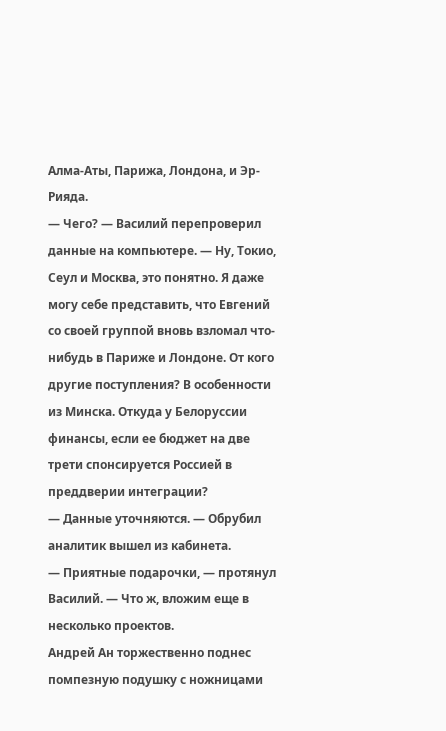Алма-Аты, Парижа, Лондона, и Эр-Рияда.
— Чего? — Василий перепроверил данные на компьютере. — Ну, Токио, Сеул и Москва, это понятно. Я даже могу себе представить, что Евгений со своей группой вновь взломал что-нибудь в Париже и Лондоне. От кого другие поступления? В особенности из Минска. Откуда у Белоруссии финансы, если ее бюджет на две трети спонсируется Россией в преддверии интеграции?
— Данные уточняются. — Обрубил аналитик вышел из кабинета.
— Приятные подарочки, — протянул Василий. — Что ж, вложим еще в несколько проектов.
Андрей Ан торжественно поднес помпезную подушку с ножницами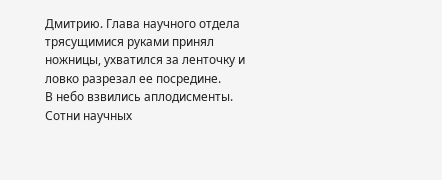Дмитрию. Глава научного отдела трясущимися руками принял ножницы, ухватился за ленточку и ловко разрезал ее посредине.
В небо взвились аплодисменты. Сотни научных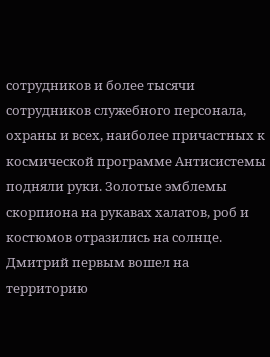сотрудников и более тысячи сотрудников служебного персонала, охраны и всех, наиболее причастных к космической программе Антисистемы подняли руки. Золотые эмблемы скорпиона на рукавах халатов, роб и костюмов отразились на солнце.
Дмитрий первым вошел на территорию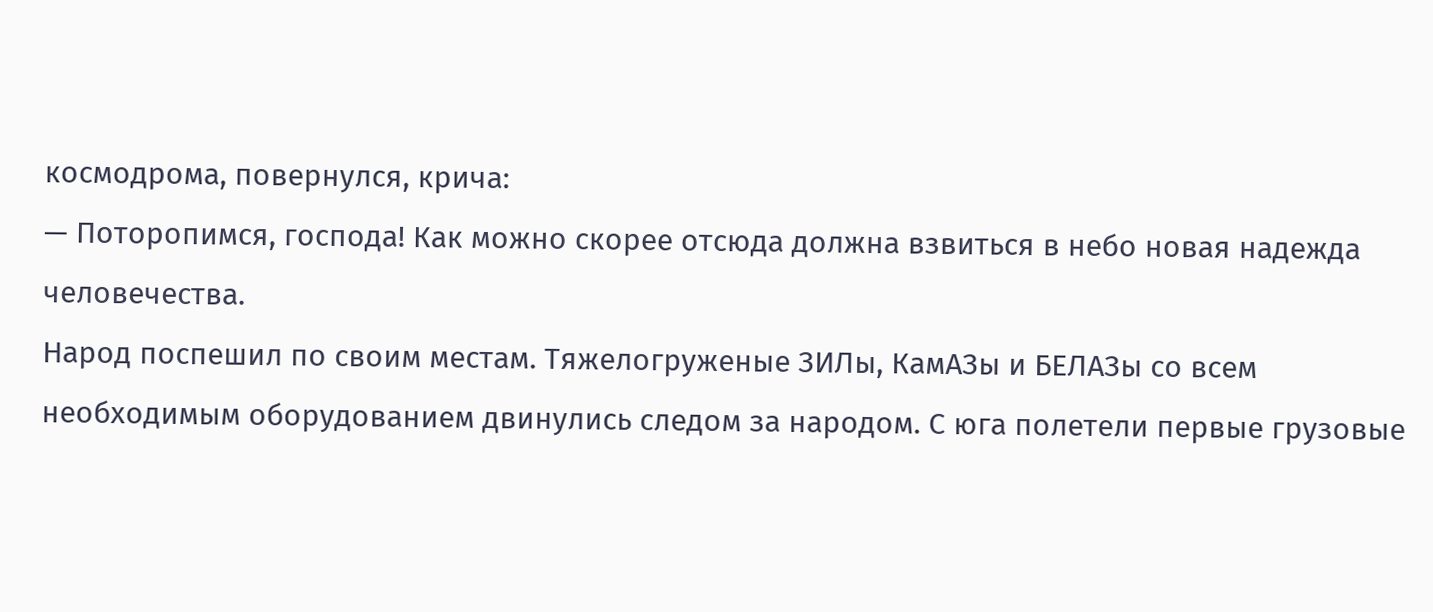космодрома, повернулся, крича:
— Поторопимся, господа! Как можно скорее отсюда должна взвиться в небо новая надежда человечества.
Народ поспешил по своим местам. Тяжелогруженые ЗИЛы, КамАЗы и БЕЛАЗы со всем необходимым оборудованием двинулись следом за народом. С юга полетели первые грузовые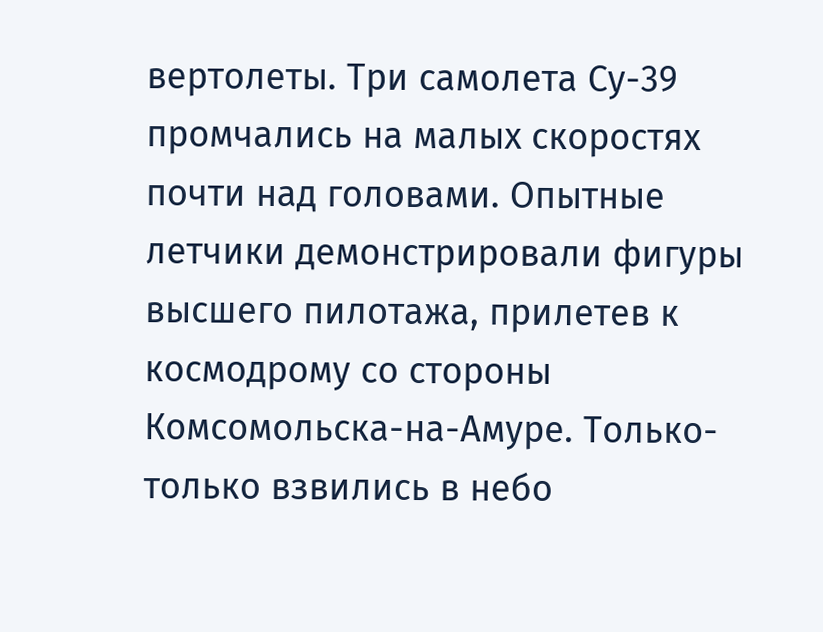вертолеты. Три самолета Су-39 промчались на малых скоростях почти над головами. Опытные летчики демонстрировали фигуры высшего пилотажа, прилетев к космодрому со стороны Комсомольска-на-Амуре. Только-только взвились в небо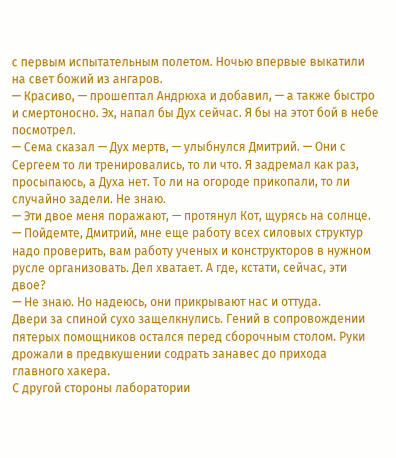с первым испытательным полетом. Ночью впервые выкатили на свет божий из ангаров.
— Красиво, — прошептал Андрюха и добавил, — а также быстро и смертоносно. Эх, напал бы Дух сейчас. Я бы на этот бой в небе посмотрел.
— Сема сказал — Дух мертв, — улыбнулся Дмитрий. — Они с Сергеем то ли тренировались, то ли что. Я задремал как раз, просыпаюсь, а Духа нет. То ли на огороде прикопали, то ли случайно задели. Не знаю.
— Эти двое меня поражают, — протянул Кот, щурясь на солнце. — Пойдемте, Дмитрий, мне еще работу всех силовых структур надо проверить, вам работу ученых и конструкторов в нужном русле организовать. Дел хватает. А где, кстати, сейчас, эти двое?
— Не знаю. Но надеюсь, они прикрывают нас и оттуда.
Двери за спиной сухо защелкнулись. Гений в сопровождении пятерых помощников остался перед сборочным столом. Руки дрожали в предвкушении содрать занавес до прихода главного хакера.
С другой стороны лаборатории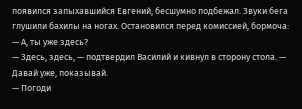появился запыхавшийся Евгений, бесшумно подбежал. Звуки бега глушили бахилы на ногах. Остановился перед комиссией, бормоча:
— А, ты уже здесь?
— Здесь, здесь, — подтвердил Василий и кивнул в сторону стола. — Давай уже, показывай.
— Погоди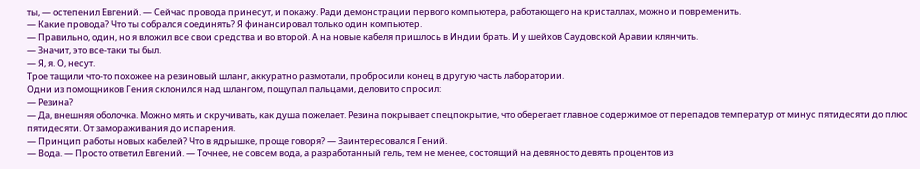ты, — остепенил Евгений. — Сейчас провода принесут, и покажу. Ради демонстрации первого компьютера, работающего на кристаллах, можно и повременить.
— Какие провода? Что ты собрался соединять? Я финансировал только один компьютер.
— Правильно, один, но я вложил все свои средства и во второй. А на новые кабеля пришлось в Индии брать. И у шейхов Саудовской Аравии клянчить.
— Значит, это все-таки ты был.
— Я, я. О, несут.
Трое тащили что-то похожее на резиновый шланг, аккуратно размотали, пробросили конец в другую часть лаборатории.
Одни из помощников Гения склонился над шлангом, пощупал пальцами, деловито спросил:
— Резина?
— Да, внешняя оболочка. Можно мять и скручивать, как душа пожелает. Резина покрывает спецпокрытие, что оберегает главное содержимое от перепадов температур от минус пятидесяти до плюс пятидесяти. От замораживания до испарения.
— Принцип работы новых кабелей? Что в ядрышке, проще говоря? — Заинтересовался Гений.
— Вода. — Просто ответил Евгений. — Точнее, не совсем вода, а разработанный гель, тем не менее, состоящий на девяносто девять процентов из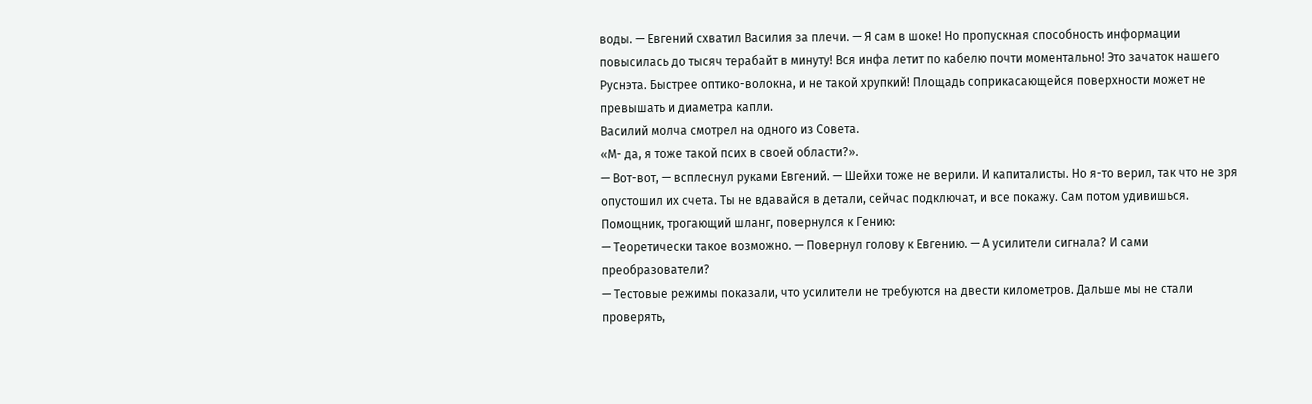воды. — Евгений схватил Василия за плечи. — Я сам в шоке! Но пропускная способность информации повысилась до тысяч терабайт в минуту! Вся инфа летит по кабелю почти моментально! Это зачаток нашего Руснэта. Быстрее оптико-волокна, и не такой хрупкий! Площадь соприкасающейся поверхности может не превышать и диаметра капли.
Василий молча смотрел на одного из Совета.
«М- да, я тоже такой псих в своей области?».
— Вот-вот, — всплеснул руками Евгений. — Шейхи тоже не верили. И капиталисты. Но я-то верил, так что не зря опустошил их счета. Ты не вдавайся в детали, сейчас подключат, и все покажу. Сам потом удивишься.
Помощник, трогающий шланг, повернулся к Гению:
— Теоретически такое возможно. — Повернул голову к Евгению. — А усилители сигнала? И сами преобразователи?
— Тестовые режимы показали, что усилители не требуются на двести километров. Дальше мы не стали проверять,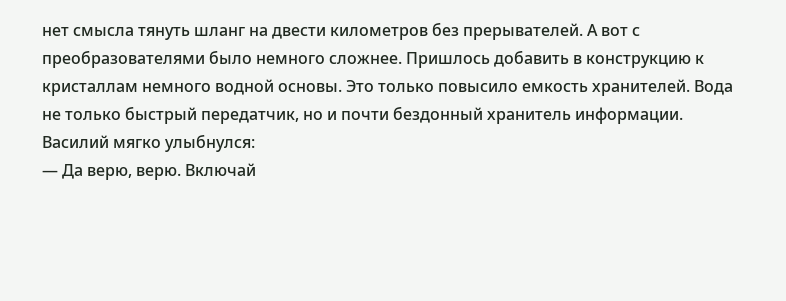нет смысла тянуть шланг на двести километров без прерывателей. А вот с преобразователями было немного сложнее. Пришлось добавить в конструкцию к кристаллам немного водной основы. Это только повысило емкость хранителей. Вода не только быстрый передатчик, но и почти бездонный хранитель информации.
Василий мягко улыбнулся:
— Да верю, верю. Включай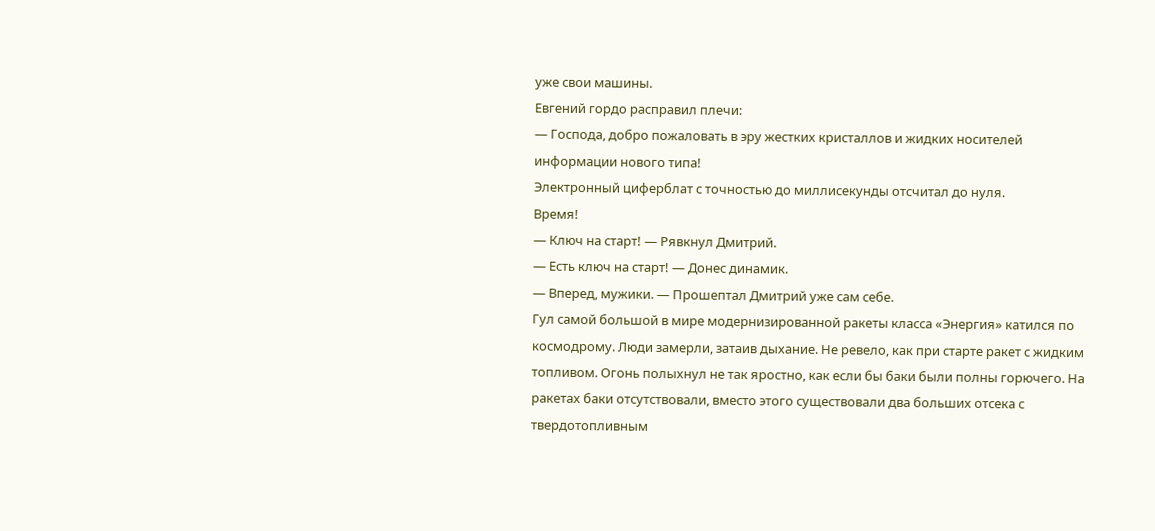уже свои машины.
Евгений гордо расправил плечи:
— Господа, добро пожаловать в эру жестких кристаллов и жидких носителей информации нового типа!
Электронный циферблат с точностью до миллисекунды отсчитал до нуля.
Время!
— Ключ на старт! — Рявкнул Дмитрий.
— Есть ключ на старт! — Донес динамик.
— Вперед, мужики. — Прошептал Дмитрий уже сам себе.
Гул самой большой в мире модернизированной ракеты класса «Энергия» катился по космодрому. Люди замерли, затаив дыхание. Не ревело, как при старте ракет с жидким топливом. Огонь полыхнул не так яростно, как если бы баки были полны горючего. На ракетах баки отсутствовали, вместо этого существовали два больших отсека с твердотопливным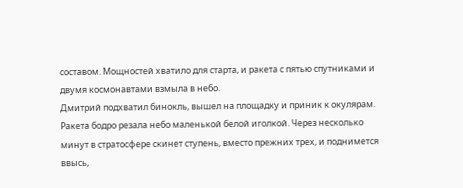составом. Мощностей хватило для старта, и ракета с пятью спутниками и двумя космонавтами взмыла в небо.
Дмитрий подхватил бинокль, вышел на площадку и приник к окулярам.
Ракета бодро резала небо маленькой белой иголкой. Через несколько минут в стратосфере скинет ступень, вместо прежних трех, и поднимется ввысь,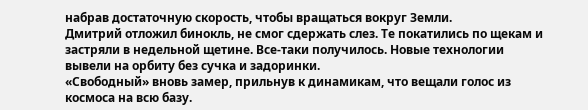набрав достаточную скорость, чтобы вращаться вокруг Земли.
Дмитрий отложил бинокль, не смог сдержать слез. Те покатились по щекам и застряли в недельной щетине. Все-таки получилось. Новые технологии вывели на орбиту без сучка и задоринки.
«Свободный» вновь замер, прильнув к динамикам, что вещали голос из космоса на всю базу.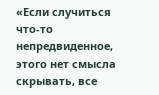«Если случиться что-то непредвиденное, этого нет смысла скрывать, все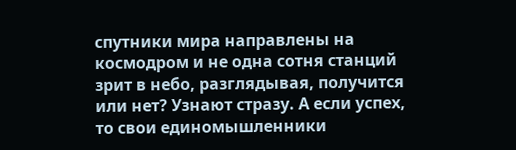спутники мира направлены на космодром и не одна сотня станций зрит в небо, разглядывая, получится или нет? Узнают стразу. А если успех, то свои единомышленники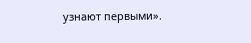узнают первыми».